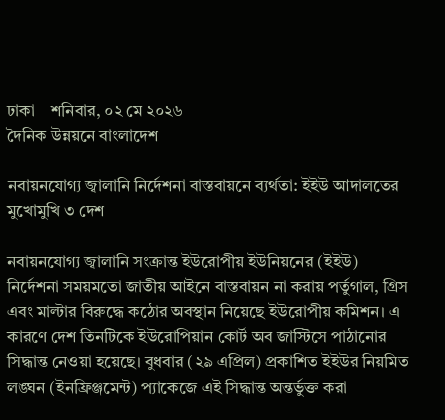ঢাকা    শনিবার, ০২ মে ২০২৬
দৈনিক উন্নয়নে বাংলাদেশ

নবায়নযোগ্য জ্বালানি নির্দেশনা বাস্তবায়নে ব্যর্থতা: ইইউ আদালতের মুখোমুখি ৩ দেশ

নবায়নযোগ্য জ্বালানি সংক্রান্ত ইউরোপীয় ইউনিয়নের (ইইউ) নির্দেশনা সময়মতো জাতীয় আইনে বাস্তবায়ন না করায় পর্তুগাল, গ্রিস এবং মাল্টার বিরুদ্ধে কঠোর অবস্থান নিয়েছে ইউরোপীয় কমিশন। এ কারণে দেশ তিনটিকে ইউরোপিয়ান কোর্ট অব জাস্টিসে পাঠানোর সিদ্ধান্ত নেওয়া হয়েছে। বুধবার (২৯ এপ্রিল) প্রকাশিত ইইউর নিয়মিত লঙ্ঘন (ইনফ্রিঞ্জমেন্ট) প্যাকেজে এই সিদ্ধান্ত অন্তর্ভুক্ত করা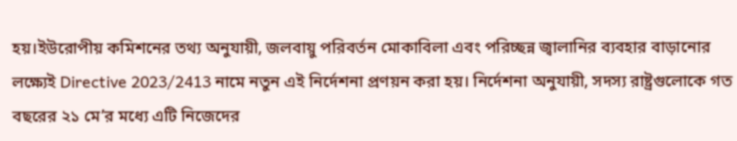হয়।ইউরোপীয় কমিশনের তথ্য অনুযায়ী, জলবায়ু পরিবর্তন মোকাবিলা এবং পরিচ্ছন্ন জ্বালানির ব্যবহার বাড়ানোর লক্ষ্যেই Directive 2023/2413 নামে নতুন এই নির্দেশনা প্রণয়ন করা হয়। নির্দেশনা অনুযায়ী, সদস্য রাষ্ট্রগুলোকে গত বছরের ২১ মে’র মধ্যে এটি নিজেদের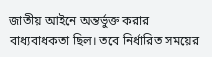জাতীয় আইনে অন্তর্ভুক্ত করার বাধ্যবাধকতা ছিল। তবে নির্ধারিত সময়ের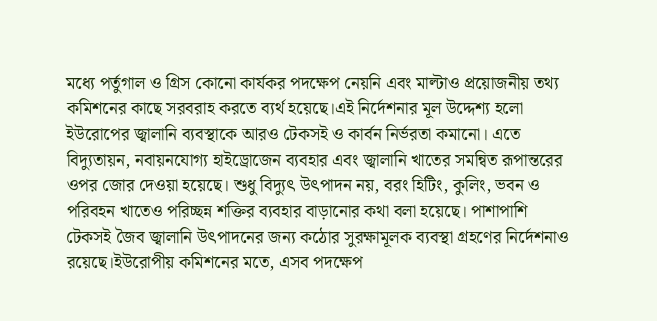মধ্যে পর্তুগাল ও গ্রিস কোনো কার্যকর পদক্ষেপ নেয়নি এবং মাল্টাও প্রয়োজনীয় তথ্য কমিশনের কাছে সরবরাহ করতে ব্যর্থ হয়েছে।এই নির্দেশনার মূল উদ্দেশ্য হলো ইউরোপের জ্বালানি ব্যবস্থাকে আরও টেকসই ও কার্বন নির্ভরতা কমানো। এতে বিদ্যুতায়ন, নবায়নযোগ্য হাইড্রোজেন ব্যবহার এবং জ্বালানি খাতের সমন্বিত রূপান্তরের ওপর জোর দেওয়া হয়েছে। শুধু বিদ্যুৎ উৎপাদন নয়, বরং হিটিং, কুলিং, ভবন ও পরিবহন খাতেও পরিচ্ছন্ন শক্তির ব্যবহার বাড়ানোর কথা বলা হয়েছে। পাশাপাশি টেকসই জৈব জ্বালানি উৎপাদনের জন্য কঠোর সুরক্ষামূলক ব্যবস্থা গ্রহণের নির্দেশনাও রয়েছে।ইউরোপীয় কমিশনের মতে, এসব পদক্ষেপ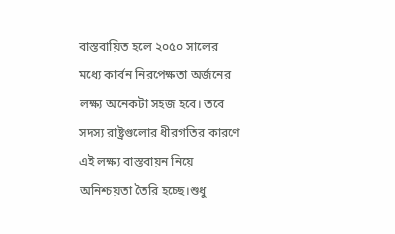বাস্তবায়িত হলে ২০৫০ সালের মধ্যে কার্বন নিরপেক্ষতা অর্জনের লক্ষ্য অনেকটা সহজ হবে। তবে সদস্য রাষ্ট্রগুলোর ধীরগতির কারণে এই লক্ষ্য বাস্তবায়ন নিয়ে অনিশ্চয়তা তৈরি হচ্ছে।শুধু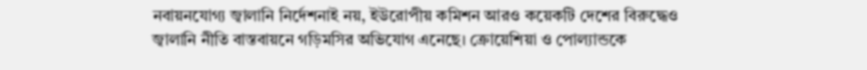নবায়নযোগ্য জ্বালানি নির্দেশনাই নয়, ইউরোপীয় কমিশন আরও কয়েকটি দেশের বিরুদ্ধেও জ্বালানি নীতি বাস্তবায়নে গড়িমসির অভিযোগ এনেছে। ক্রোয়েশিয়া ও পোল্যান্ডকে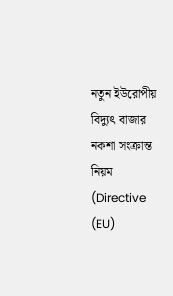নতুন ইউরোপীয় বিদ্যুৎ বাজার নকশা সংক্রান্ত নিয়ম (Directive (EU)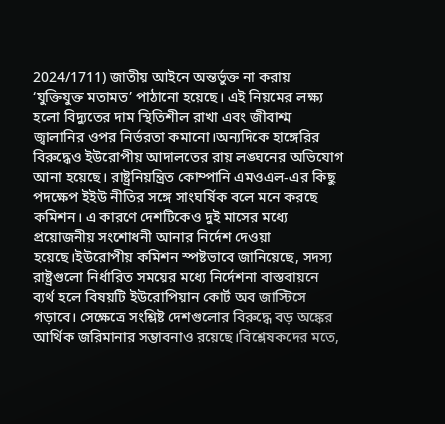2024/1711) জাতীয় আইনে অন্তর্ভুক্ত না করায় ‘যুক্তিযুক্ত মতামত’ পাঠানো হয়েছে। এই নিয়মের লক্ষ্য হলো বিদ্যুতের দাম স্থিতিশীল রাখা এবং জীবাশ্ম জ্বালানির ওপর নির্ভরতা কমানো।অন্যদিকে হাঙ্গেরির বিরুদ্ধেও ইউরোপীয় আদালতের রায় লঙ্ঘনের অভিযোগ আনা হয়েছে। রাষ্ট্রনিয়ন্ত্রিত কোম্পানি এমওএল-এর কিছু পদক্ষেপ ইইউ নীতির সঙ্গে সাংঘর্ষিক বলে মনে করছে কমিশন। এ কারণে দেশটিকেও দুই মাসের মধ্যে প্রয়োজনীয় সংশোধনী আনার নির্দেশ দেওয়া হয়েছে।ইউরোপীয় কমিশন স্পষ্টভাবে জানিয়েছে, সদস্য রাষ্ট্রগুলো নির্ধারিত সময়ের মধ্যে নির্দেশনা বাস্তবায়নে ব্যর্থ হলে বিষয়টি ইউরোপিয়ান কোর্ট অব জাস্টিসে গড়াবে। সেক্ষেত্রে সংশ্লিষ্ট দেশগুলোর বিরুদ্ধে বড় অঙ্কের আর্থিক জরিমানার সম্ভাবনাও রয়েছে।বিশ্লেষকদের মতে,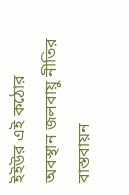ইইউর এই কঠোর অবস্থান জলবায়ু নীতির বাস্তবায়ন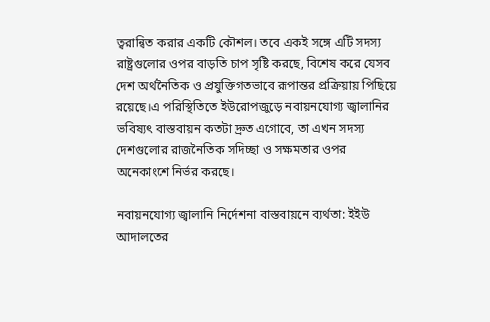ত্বরান্বিত করার একটি কৌশল। তবে একই সঙ্গে এটি সদস্য রাষ্ট্রগুলোর ওপর বাড়তি চাপ সৃষ্টি করছে, বিশেষ করে যেসব দেশ অর্থনৈতিক ও প্রযুক্তিগতভাবে রূপান্তর প্রক্রিয়ায় পিছিয়ে রয়েছে।এ পরিস্থিতিতে ইউরোপজুড়ে নবায়নযোগ্য জ্বালানির ভবিষ্যৎ বাস্তবায়ন কতটা দ্রুত এগোবে, তা এখন সদস্য দেশগুলোর রাজনৈতিক সদিচ্ছা ও সক্ষমতার ওপর অনেকাংশে নির্ভর করছে।

নবায়নযোগ্য জ্বালানি নির্দেশনা বাস্তবায়নে ব্যর্থতা: ইইউ আদালতের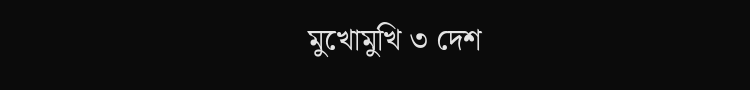মুখোমুখি ৩ দেশ